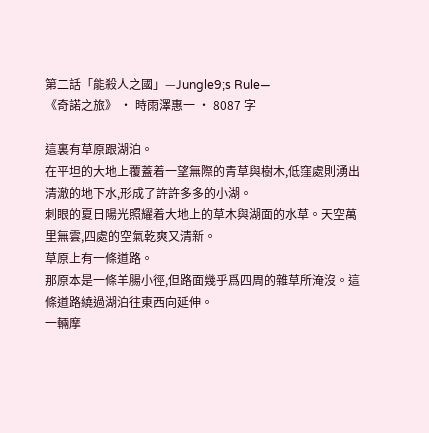第二話「能殺人之國」—Jungle9;s Rule—
《奇諾之旅》 · 時雨澤惠一 · 8087 字

這裏有草原跟湖泊。
在平坦的大地上覆蓋着一望無際的青草與樹木,低窪處則湧出清澈的地下水,形成了許許多多的小湖。
刺眼的夏日陽光照耀着大地上的草木與湖面的水草。天空萬里無雲,四處的空氣乾爽又清新。
草原上有一條道路。
那原本是一條羊腸小徑,但路面幾乎爲四周的雜草所淹沒。這條道路繞過湖泊往東西向延伸。
一輛摩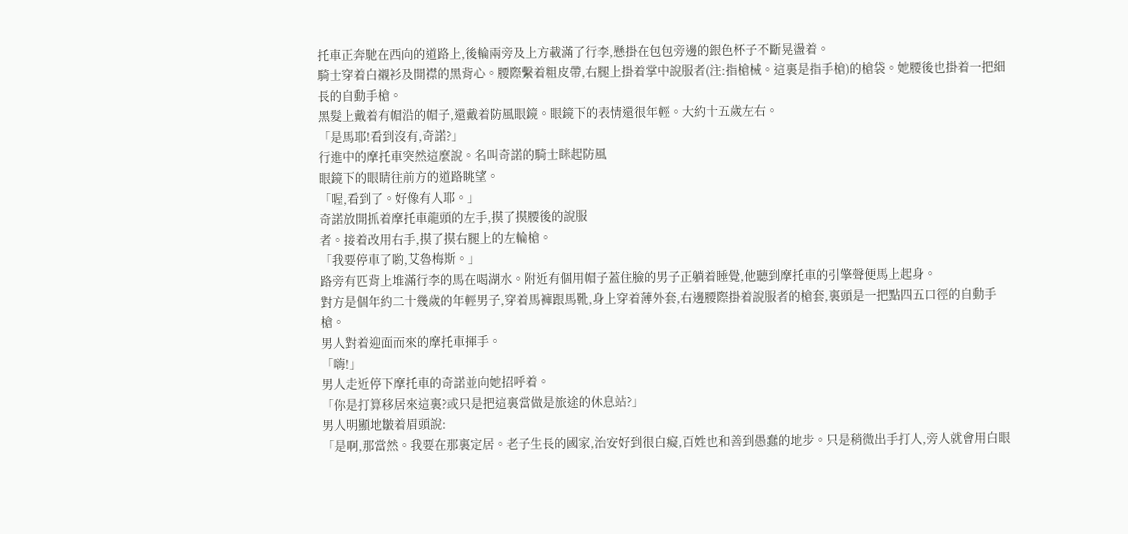托車正奔馳在西向的道路上,後輪兩旁及上方載滿了行李,懸掛在包包旁邊的銀色杯子不斷晃盪着。
騎士穿着白襯衫及開襟的黑背心。腰際繫着粗皮帶,右腿上掛着掌中說服者(注:指槍械。這裏是指手槍)的槍袋。她腰後也掛着一把細長的自動手槍。
黑髮上戴着有帽沿的帽子,還戴着防風眼鏡。眼鏡下的表情還很年輕。大約十五歲左右。
「是馬耶!看到沒有,奇諾?」
行進中的摩托車突然這麼說。名叫奇諾的騎士眯起防風
眼鏡下的眼睛往前方的道路眺望。
「喔,看到了。好像有人耶。」
奇諾放開抓着摩托車龍頭的左手,摸了摸腰後的說服
者。接着改用右手,摸了摸右腿上的左輪槍。
「我要停車了喲,艾魯梅斯。」
路旁有匹背上堆滿行李的馬在喝湖水。附近有個用帽子蓋住臉的男子正躺着睡覺,他聽到摩托車的引擎聲便馬上起身。
對方是個年約二十幾歲的年輕男子,穿着馬褲跟馬靴,身上穿着薄外套,右邊腰際掛着說服者的槍套,裏頭是一把點四五口徑的自動手槍。
男人對着迎面而來的摩托車揮手。
「嗨!」
男人走近停下摩托車的奇諾並向她招呼着。
「你是打算移居來這裏?或只是把這裏當做是旅途的休息站?」
男人明顯地皺着眉頭說:
「是啊,那當然。我要在那裏定居。老子生長的國家,治安好到很白癡,百姓也和善到愚蠢的地步。只是稍微出手打人,旁人就會用白眼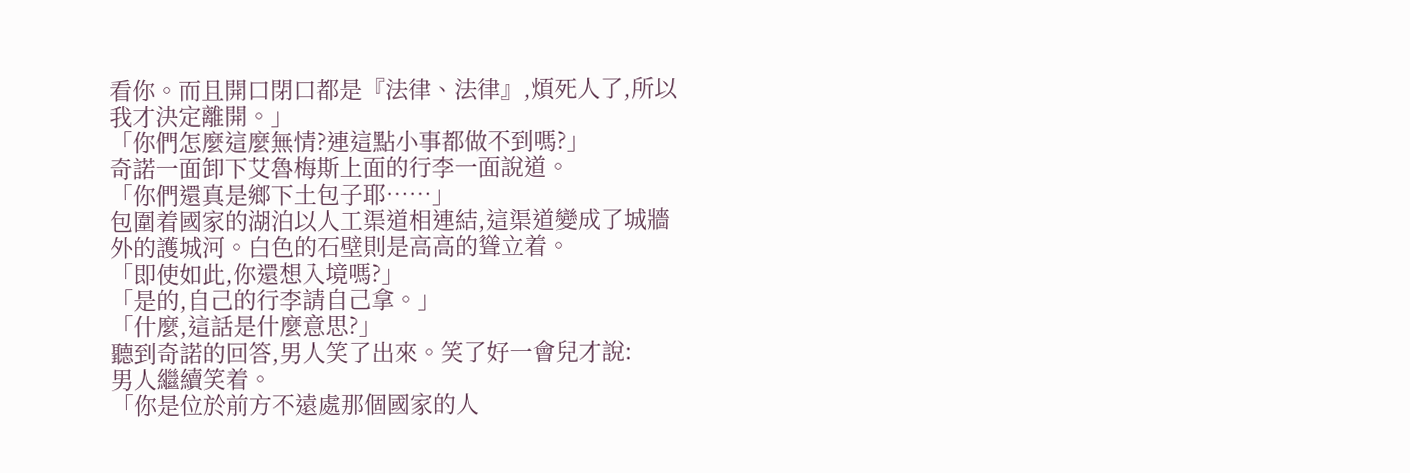看你。而且開口閉口都是『法律、法律』,煩死人了,所以我才決定離開。」
「你們怎麼這麼無情?連這點小事都做不到嗎?」
奇諾一面卸下艾魯梅斯上面的行李一面說道。
「你們還真是鄉下土包子耶……」
包圍着國家的湖泊以人工渠道相連結,這渠道變成了城牆外的護城河。白色的石壁則是高高的聳立着。
「即使如此,你還想入境嗎?」
「是的,自己的行李請自己拿。」
「什麼,這話是什麼意思?」
聽到奇諾的回答,男人笑了出來。笑了好一會兒才說:
男人繼續笑着。
「你是位於前方不遠處那個國家的人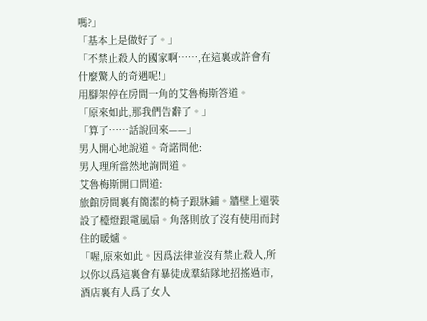嗎?」
「基本上是做好了。」
「不禁止殺人的國家啊……,在這裏或許會有什麼驚人的奇遇呢!」
用腳架停在房間一角的艾魯梅斯答道。
「原來如此,那我們告辭了。」
「算了……話說回來——」
男人開心地說道。奇諾問他:
男人理所當然地詢問道。
艾魯梅斯開口問道:
旅館房間裏有簡潔的椅子跟牀鋪。牆壁上還裝設了檯燈跟電風扇。角落則放了沒有使用而封住的暖爐。
「喔,原來如此。因爲法律並沒有禁止殺人,所以你以爲這裏會有暴徒成羣結隊地招搖過市,酒店裏有人爲了女人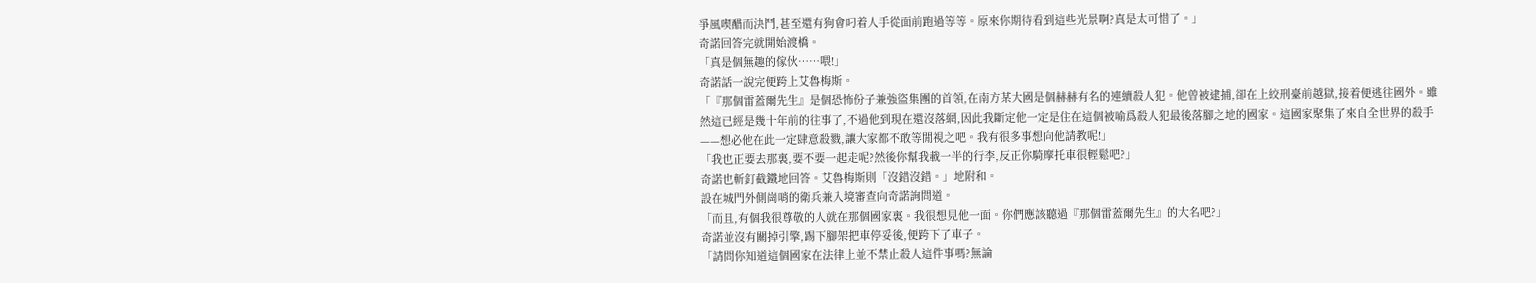爭風喫醋而決鬥,甚至還有狗會叼着人手從面前跑過等等。原來你期待看到這些光景啊?真是太可惜了。」
奇諾回答完就開始渡橋。
「真是個無趣的傢伙……喂!」
奇諾話一說完便跨上艾魯梅斯。
「『那個雷蓋爾先生』是個恐怖份子兼強盜集團的首領,在南方某大國是個赫赫有名的連續殺人犯。他曾被逮捕,卻在上絞刑臺前越獄,接着便逃往國外。雖然這已經是幾十年前的往事了,不過他到現在還沒落網,因此我斷定他一定是住在這個被喻爲殺人犯最後落腳之地的國家。這國家聚集了來自全世界的殺手——想必他在此一定肆意殺戮,讓大家都不敢等閒視之吧。我有很多事想向他請教呢!」
「我也正要去那裏,要不要一起走呢?然後你幫我載一半的行李,反正你騎摩托車很輕鬆吧?」
奇諾也斬釘截鐵地回答。艾魯梅斯則「沒錯沒錯。」地附和。
設在城門外側崗哨的衛兵兼入境審查向奇諾詢問道。
「而且,有個我很尊敬的人就在那個國家裏。我很想見他一面。你們應該聽過『那個雷蓋爾先生』的大名吧?」
奇諾並沒有關掉引擎,踢下腳架把車停妥後,便跨下了車子。
「請問你知道這個國家在法律上並不禁止殺人這件事嗎?無論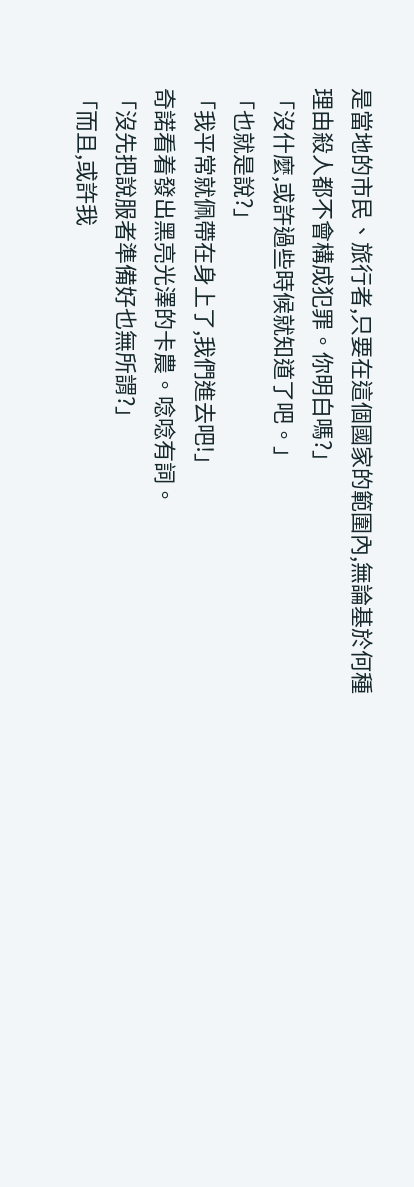是當地的市民、旅行者,只要在這個國家的範圍內,無論基於何種理由殺人都不會構成犯罪。你明白嗎?」
「沒什麼,或許過些時候就知道了吧。」
「也就是說?」
「我平常就佩帶在身上了,我們進去吧!」
奇諾看着發出黑亮光澤的卡農。唸唸有詞。
「沒先把說服者準備好也無所謂?」
「而且,或許我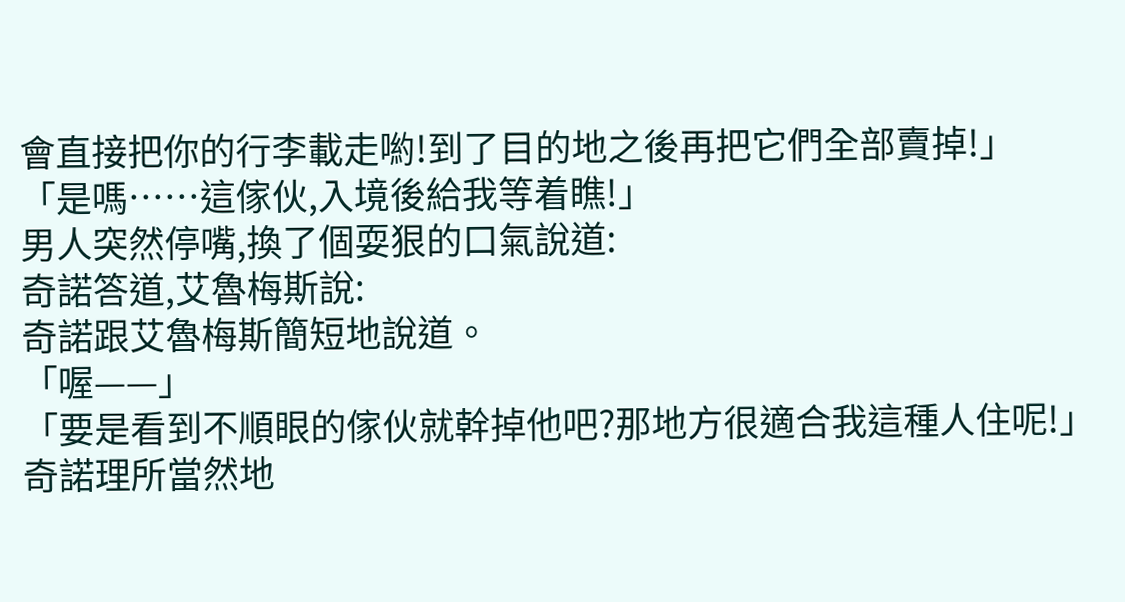會直接把你的行李載走喲!到了目的地之後再把它們全部賣掉!」
「是嗎……這傢伙,入境後給我等着瞧!」
男人突然停嘴,換了個耍狠的口氣說道:
奇諾答道,艾魯梅斯說:
奇諾跟艾魯梅斯簡短地說道。
「喔——」
「要是看到不順眼的傢伙就幹掉他吧?那地方很適合我這種人住呢!」
奇諾理所當然地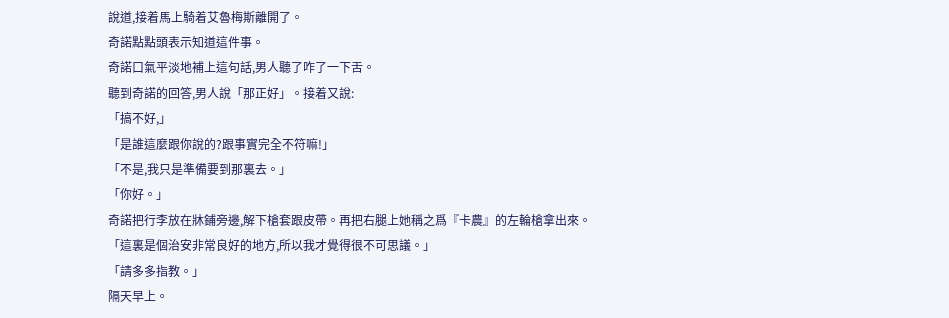說道,接着馬上騎着艾魯梅斯離開了。
奇諾點點頭表示知道這件事。
奇諾口氣平淡地補上這句話,男人聽了咋了一下舌。
聽到奇諾的回答,男人說「那正好」。接着又說:
「搞不好,」
「是誰這麼跟你說的?跟事實完全不符嘛!」
「不是,我只是準備要到那裏去。」
「你好。」
奇諾把行李放在牀鋪旁邊,解下槍套跟皮帶。再把右腿上她稱之爲『卡農』的左輪槍拿出來。
「這裏是個治安非常良好的地方,所以我才覺得很不可思議。」
「請多多指教。」
隔天早上。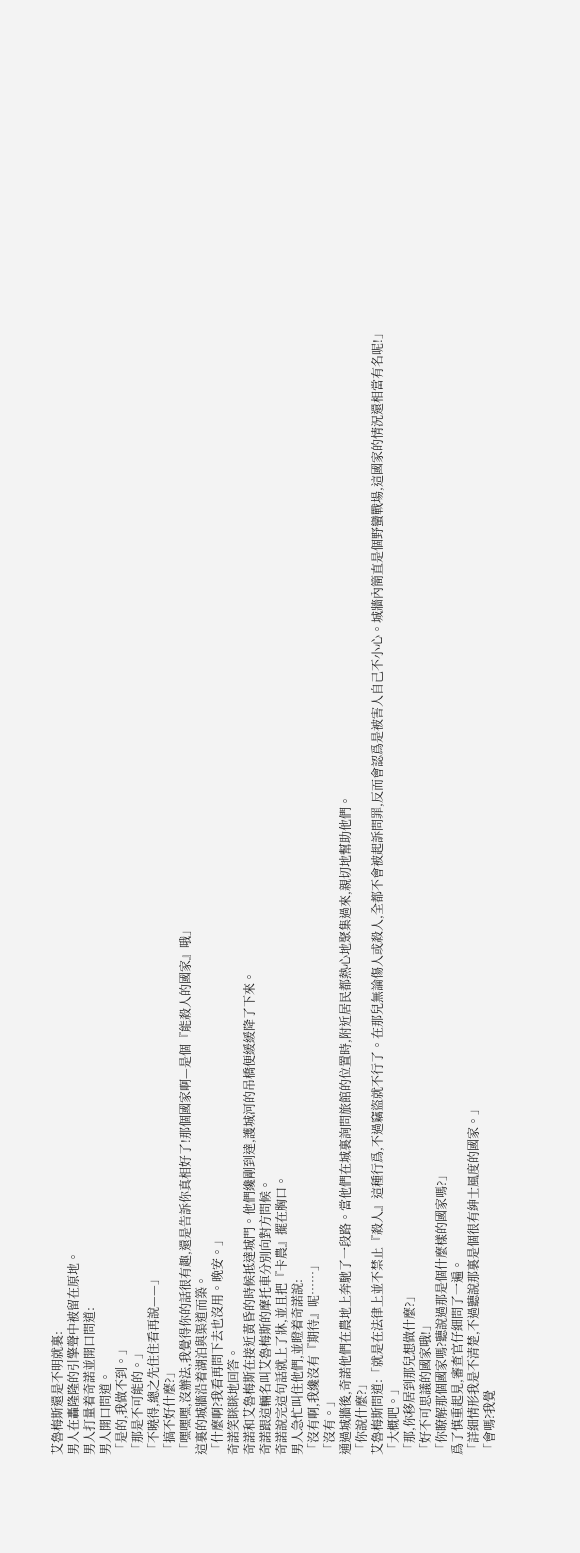艾魯梅斯還是不明就裏:
男人在轟隆隆的引擎聲中被留在原地。
男人打量着奇諾並開口問道:
男人開口問道。
「是的,我做不到。」
「那是不可能的。」
「不曉得,總之先住住看再說——」
「搞不好什麼?」
「嘿嘿嘿,沒辦法,我覺得你的話很有趣,還是告訴你真相好了!那個國家啊—是個『能殺人的國家』哦」
這裏的城牆沿着湖泊與渠道而築。
「什麼啊?我看再問下去也沒用。晚安。」
奇諾笑眯眯地回答。
奇諾和艾魯梅斯在接近黃昏的時候抵達城門。他們纔剛到達,護城河的吊橋便緩緩降了下來。
奇諾跟這輛名叫艾魯梅斯的摩托車分別向對方問候。
奇諾說完這句話就上了牀,並且把『卡農』擺在胸口。
男人急忙叫住他們,並瞪着奇諾說:
「沒有啊,我纔沒有『期待』呢……」
「沒有。」
通過城牆後,奇諾他們在農地上奔馳了一段路。當他們在城裏詢問旅館的位置時,附近居民都熱心地聚集過來,親切地幫助他們。
「你說什麼?」
艾魯梅斯問道:「就是在法律上並不禁止『殺人』這種行爲,不過竊盜就不行了。在那兒無論傷人或殺人,全都不會被起訴問罪,反而會認爲是被害人自己不小心。城牆內簡直是個野蠻戰場,這國家的情況還相當有名呢!」
「大概吧。」
「那,你移居到那兒想做什麼?」
「好不可思議的國家哦!」
「你瞭解那個國家嗎?聽說過那是個什麼樣的國家嗎?」
爲了慎重起見,審查官仔細問了一遍。
「詳細情形我是不清楚,不過聽說那裏是個很有紳士風度的國家。」
「會嗎?我覺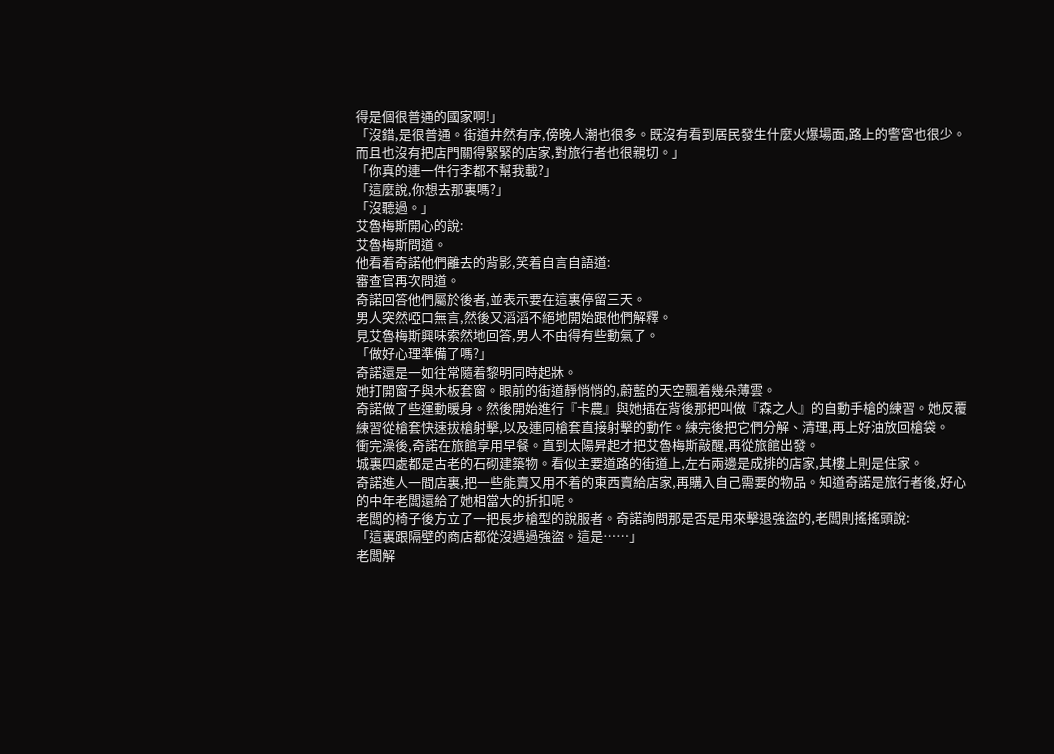得是個很普通的國家啊!」
「沒錯,是很普通。街道井然有序,傍晚人潮也很多。既沒有看到居民發生什麼火爆場面,路上的警宮也很少。而且也沒有把店門關得緊緊的店家,對旅行者也很親切。」
「你真的連一件行李都不幫我載?」
「這麼說,你想去那裏嗎?」
「沒聽過。」
艾魯梅斯開心的說:
艾魯梅斯問道。
他看着奇諾他們離去的背影,笑着自言自語道:
審查官再次問道。
奇諾回答他們屬於後者,並表示要在這裏停留三天。
男人突然啞口無言,然後又滔滔不絕地開始跟他們解釋。
見艾魯梅斯興味索然地回答,男人不由得有些動氣了。
「做好心理準備了嗎?」
奇諾還是一如往常隨着黎明同時起牀。
她打開窗子與木板套窗。眼前的街道靜悄悄的,蔚藍的天空飄着幾朵薄雲。
奇諾做了些運動暖身。然後開始進行『卡農』與她插在背後那把叫做『森之人』的自動手槍的練習。她反覆練習從槍套快速拔槍射擊,以及連同槍套直接射擊的動作。練完後把它們分解、清理,再上好油放回槍袋。
衝完澡後,奇諾在旅館享用早餐。直到太陽昇起才把艾魯梅斯敲醒,再從旅館出發。
城裏四處都是古老的石砌建築物。看似主要道路的街道上,左右兩邊是成排的店家,其樓上則是住家。
奇諾進人一間店裏,把一些能賣又用不着的東西賣給店家,再購入自己需要的物品。知道奇諾是旅行者後,好心的中年老闆還給了她相當大的折扣呢。
老闆的椅子後方立了一把長步槍型的說服者。奇諾詢問那是否是用來擊退強盜的,老闆則搖搖頭說:
「這裏跟隔壁的商店都從沒遇過強盜。這是……」
老闆解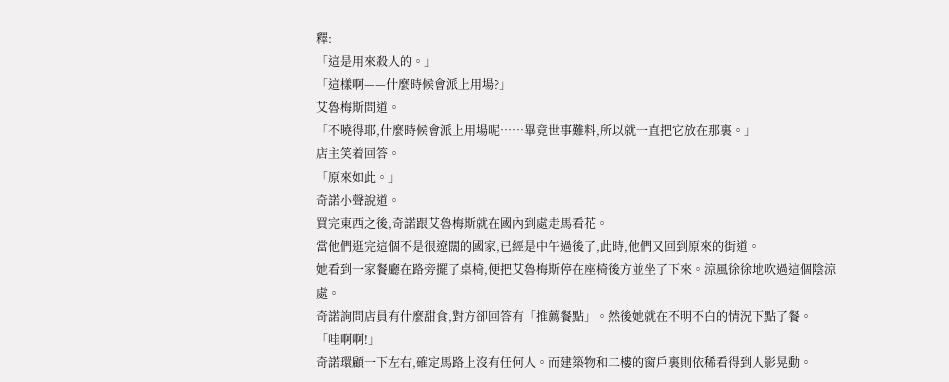釋:
「這是用來殺人的。」
「這樣啊——什麼時候會派上用場?」
艾魯梅斯問道。
「不曉得耶,什麼時候會派上用場呢……畢竟世事難料,所以就一直把它放在那裏。」
店主笑着回答。
「原來如此。」
奇諾小聲說道。
買完東西之後,奇諾跟艾魯梅斯就在國內到處走馬看花。
當他們逛完這個不是很遼闊的國家,已經是中午過後了,此時,他們又回到原來的街道。
她看到一家餐廳在路旁擺了桌椅,便把艾魯梅斯停在座椅後方並坐了下來。涼風徐徐地吹過這個陰涼處。
奇諾詢問店員有什麼甜食,對方卻回答有「推薦餐點」。然後她就在不明不白的情況下點了餐。
「哇啊啊!」
奇諾環顧一下左右,確定馬路上沒有任何人。而建築物和二樓的窗戶裏則依稀看得到人影晃動。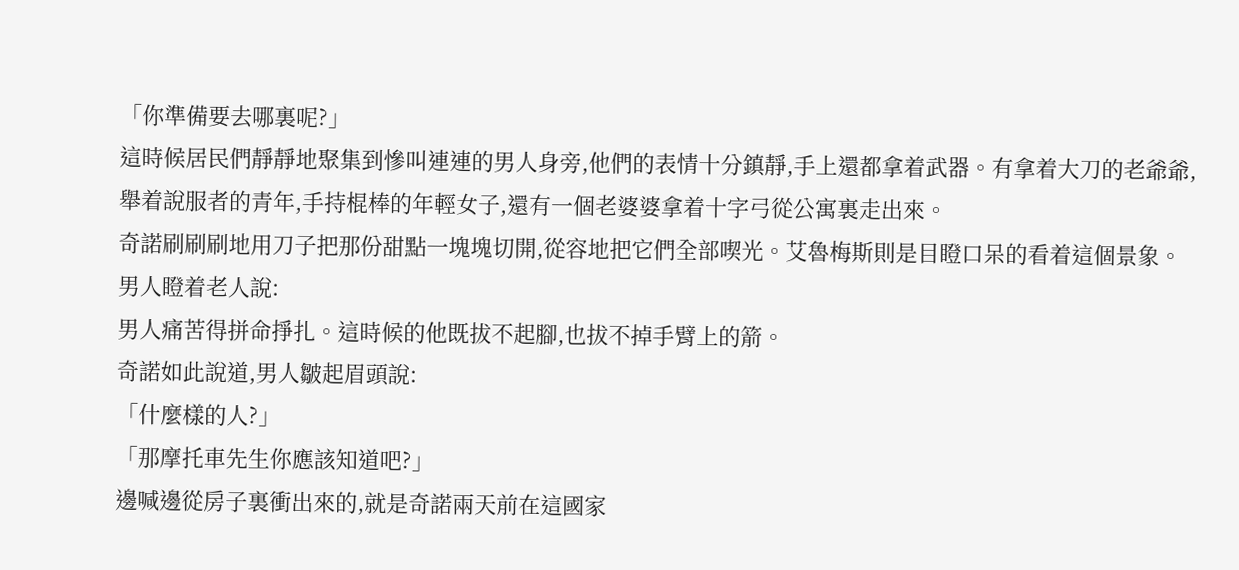「你準備要去哪裏呢?」
這時候居民們靜靜地聚集到慘叫連連的男人身旁,他們的表情十分鎮靜,手上還都拿着武器。有拿着大刀的老爺爺,舉着說服者的青年,手持棍棒的年輕女子,還有一個老婆婆拿着十字弓從公寓裏走出來。
奇諾刷刷刷地用刀子把那份甜點一塊塊切開,從容地把它們全部喫光。艾魯梅斯則是目瞪口呆的看着這個景象。
男人瞪着老人說:
男人痛苦得拼命掙扎。這時候的他既拔不起腳,也拔不掉手臂上的箭。
奇諾如此說道,男人皺起眉頭說:
「什麼樣的人?」
「那摩托車先生你應該知道吧?」
邊喊邊從房子裏衝出來的,就是奇諾兩天前在這國家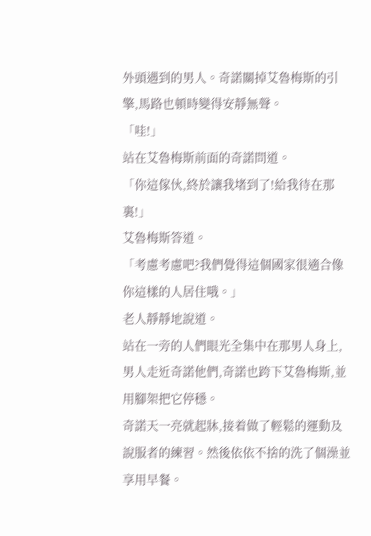外頭遇到的男人。奇諾關掉艾魯梅斯的引擎,馬路也頓時變得安靜無聲。
「哇!」
站在艾魯梅斯前面的奇諾問道。
「你這傢伙,終於讓我堵到了!給我待在那裏!」
艾魯梅斯答道。
「考慮考慮吧?我們覺得這個國家很適合像你這樣的人居住哦。」
老人靜靜地說道。
站在一旁的人們眼光全集中在那男人身上,男人走近奇諾他們,奇諾也跨下艾魯梅斯,並用腳架把它停穩。
奇諾天一亮就起牀,接着做了輕鬆的運動及說服者的練習。然後依依不捨的洗了個澡並享用早餐。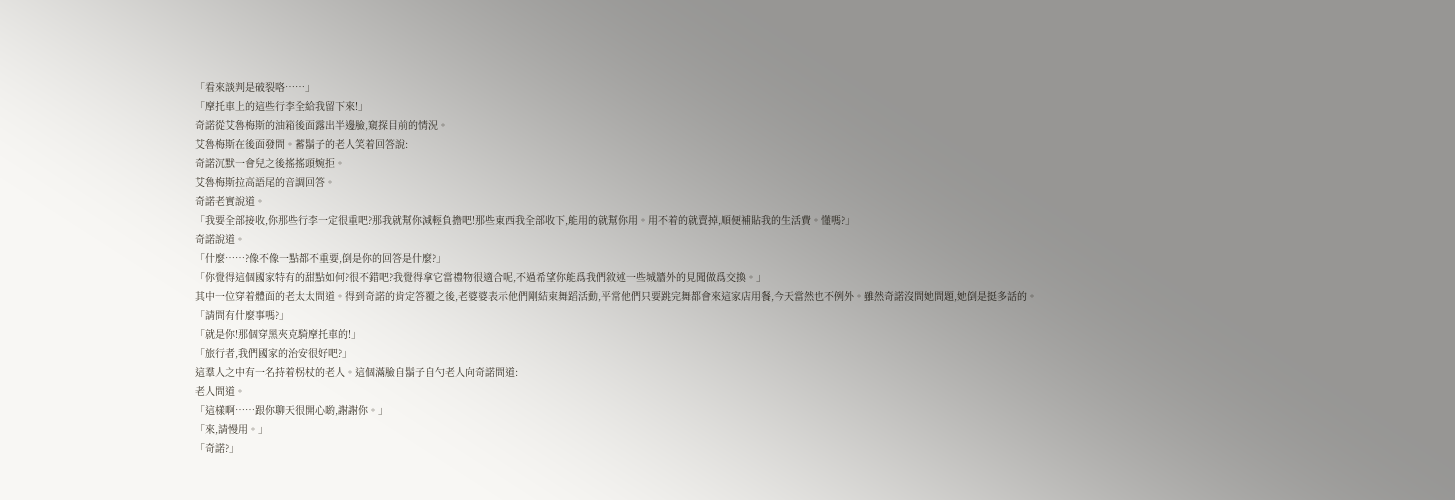「看來談判是破裂咯……」
「摩托車上的這些行李全給我留下來!」
奇諾從艾魯梅斯的油箱後面露出半邊臉,窺探目前的情況。
艾魯梅斯在後面發問。蓄鬍子的老人笑着回答說:
奇諾沉默一會兒之後搖搖頭婉拒。
艾魯梅斯拉高語尾的音調回答。
奇諾老實說道。
「我要全部接收,你那些行李一定很重吧?那我就幫你減輕負擔吧!那些東西我全部收下,能用的就幫你用。用不着的就賣掉,順便補貼我的生活費。懂嗎?」
奇諾說道。
「什麼……?像不像一點都不重要,倒是你的回答是什麼?」
「你覺得這個國家特有的甜點如何?很不錯吧?我覺得拿它當禮物很適合呢,不過希望你能爲我們敘述一些城牆外的見聞做爲交換。」
其中一位穿着體面的老太太問道。得到奇諾的肯定答覆之後,老婆婆表示他們剛結束舞蹈活動,平常他們只要跳完舞都會來這家店用餐,今天當然也不例外。雖然奇諾沒問她問題,她倒是挺多話的。
「請問有什麼事嗎?」
「就是你!那個穿黑夾克騎摩托車的!」
「旅行者,我們國家的治安很好吧?」
這羣人之中有一名持着柺杖的老人。這個滿臉自鬍子自勺老人向奇諾問道:
老人問道。
「這樣啊……跟你聊天很開心喲,謝謝你。」
「來,請慢用。」
「奇諾?」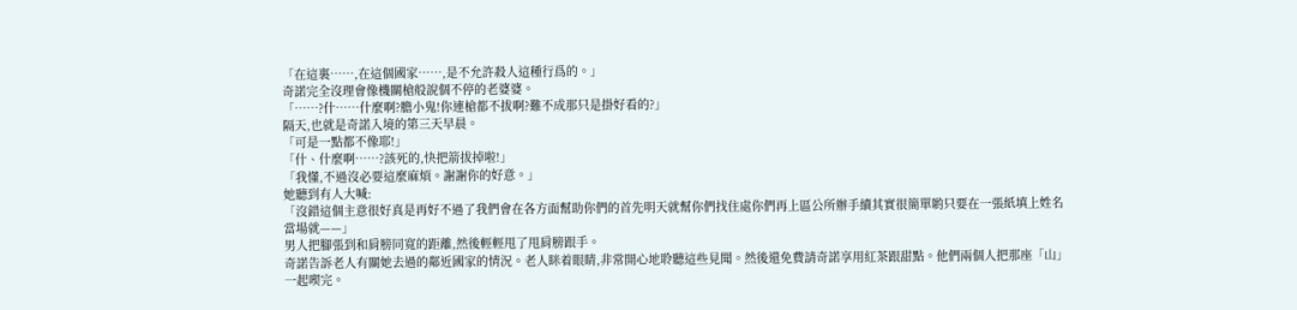「在這裏……,在這個國家……,是不允許殺人這種行爲的。」
奇諾完全沒理會像機關槍般說個不停的老婆婆。
「……?什……什麼啊?膽小鬼!你連槍都不拔啊?難不成那只是掛好看的?」
隔天,也就是奇諾入境的第三天早晨。
「可是一點都不像耶!」
「什、什麼啊……?該死的,快把箭拔掉啦!」
「我懂,不過沒必要這麼麻煩。謝謝你的好意。」
她聽到有人大喊:
「沒錯這個主意很好真是再好不過了我們會在各方面幫助你們的首先明天就幫你們找住處你們再上區公所辦手續其實很簡單喲只要在一張紙填上姓名當場就——」
男人把腳張到和肩膀同寬的距離,然後輕輕甩了甩肩膀跟手。
奇諾告訴老人有關她去過的鄰近國家的情況。老人眯着眼睛,非常開心地聆聽這些見聞。然後還免費請奇諾享用紅茶跟甜點。他們兩個人把那座「山」一起喫完。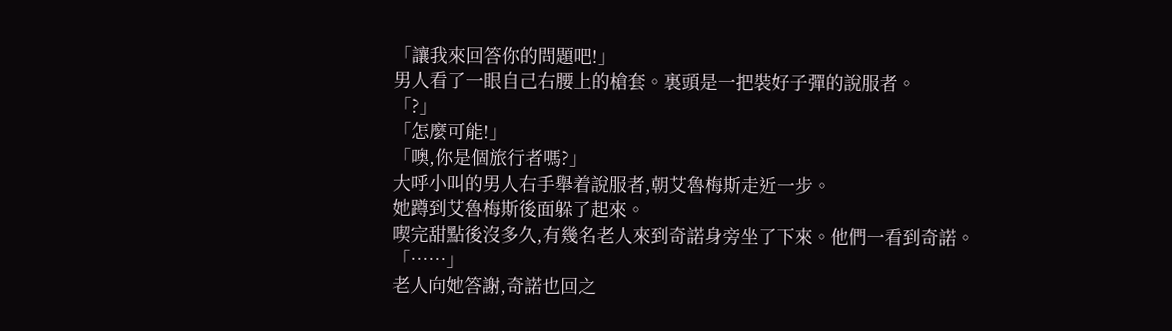「讓我來回答你的問題吧!」
男人看了一眼自己右腰上的槍套。裏頭是一把裝好子彈的說服者。
「?」
「怎麼可能!」
「噢,你是個旅行者嗎?」
大呼小叫的男人右手舉着說服者,朝艾魯梅斯走近一步。
她蹲到艾魯梅斯後面躲了起來。
喫完甜點後沒多久,有幾名老人來到奇諾身旁坐了下來。他們一看到奇諾。
「……」
老人向她答謝,奇諾也回之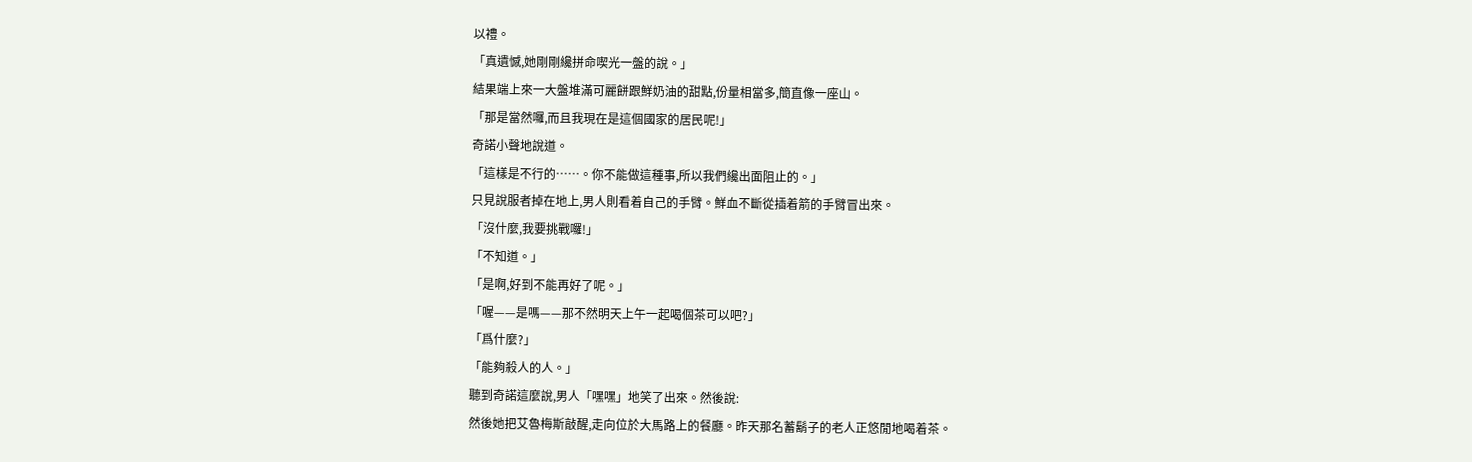以禮。
「真遺憾,她剛剛纔拼命喫光一盤的說。」
結果端上來一大盤堆滿可麗餅跟鮮奶油的甜點,份量相當多,簡直像一座山。
「那是當然囉,而且我現在是這個國家的居民呢!」
奇諾小聲地說道。
「這樣是不行的……。你不能做這種事,所以我們纔出面阻止的。」
只見說服者掉在地上,男人則看着自己的手臂。鮮血不斷從插着箭的手臂冒出來。
「沒什麼,我要挑戰囉!」
「不知道。」
「是啊,好到不能再好了呢。」
「喔——是嗎——那不然明天上午一起喝個茶可以吧?」
「爲什麼?」
「能夠殺人的人。」
聽到奇諾這麼說,男人「嘿嘿」地笑了出來。然後說:
然後她把艾魯梅斯敲醒,走向位於大馬路上的餐廳。昨天那名蓄鬍子的老人正悠閒地喝着茶。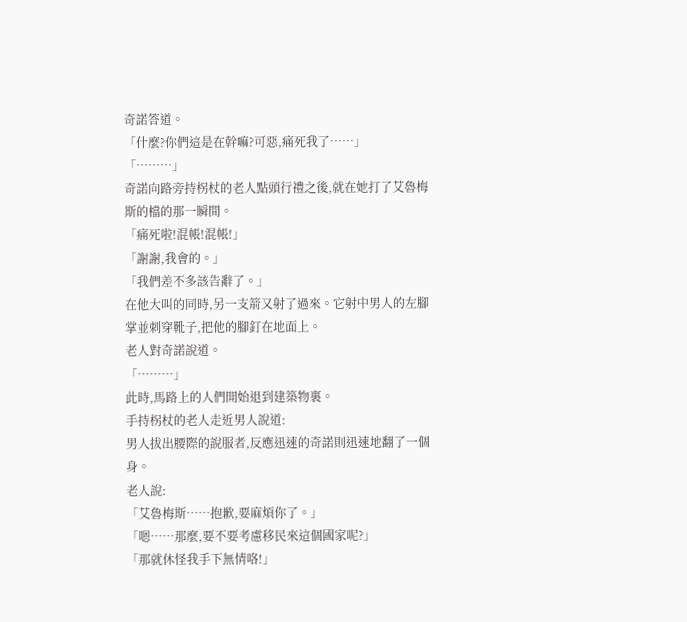奇諾答道。
「什麼?你們這是在幹嘛?可惡,痛死我了……」
「………」
奇諾向路旁持柺杖的老人點頭行禮之後,就在她打了艾魯梅斯的檔的那一瞬間。
「痛死啦!混帳!混帳!」
「謝謝,我會的。」
「我們差不多該告辭了。」
在他大叫的同時,另一支箭又射了過來。它射中男人的左腳掌並刺穿靴子,把他的腳釘在地面上。
老人對奇諾說道。
「………」
此時,馬路上的人們開始退到建築物裏。
手持柺杖的老人走近男人說道:
男人拔出腰際的說服者,反應迅速的奇諾則迅速地翻了一個身。
老人說:
「艾魯梅斯……抱歉,要麻煩你了。」
「嗯……那麼,要不要考慮移民來這個國家呢?」
「那就休怪我手下無情咯!」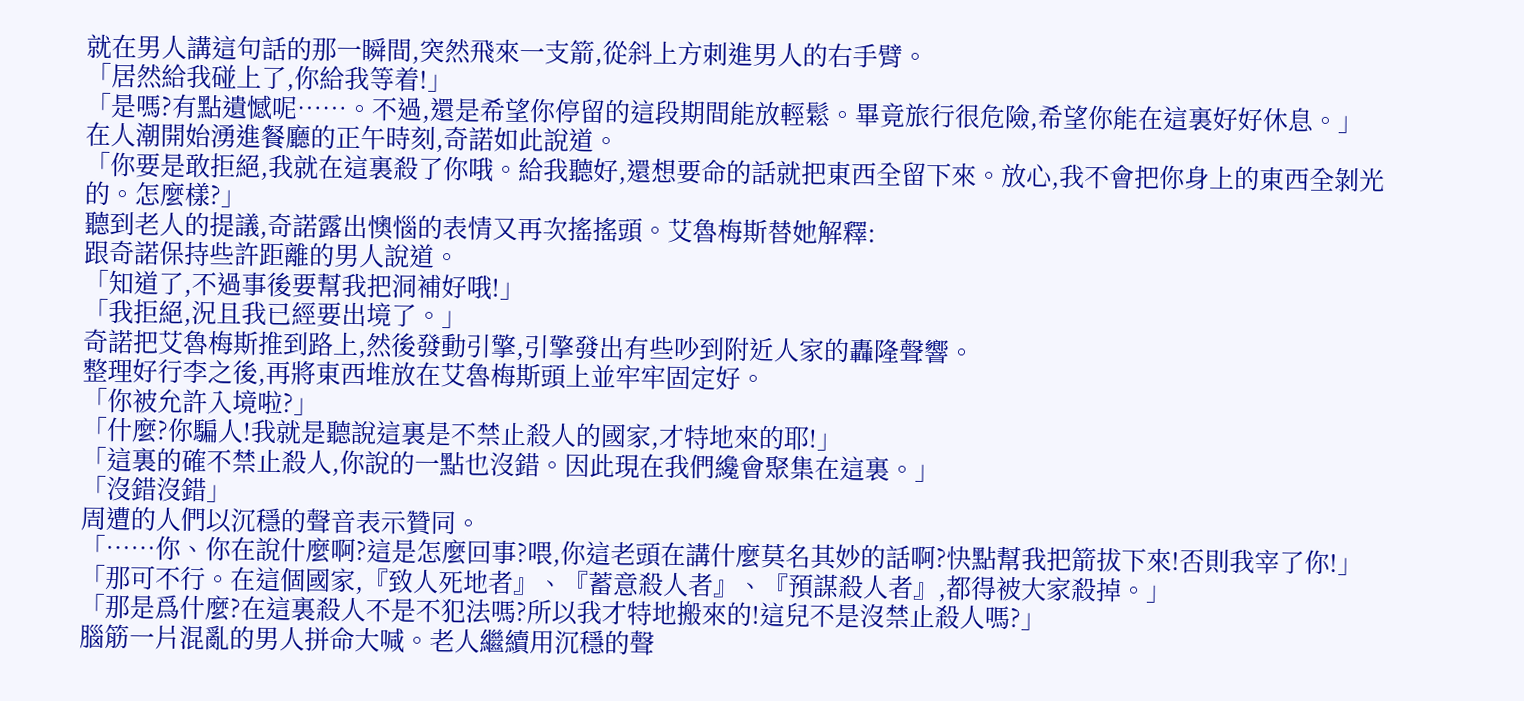就在男人講這句話的那一瞬間,突然飛來一支箭,從斜上方刺進男人的右手臂。
「居然給我碰上了,你給我等着!」
「是嗎?有點遺憾呢……。不過,還是希望你停留的這段期間能放輕鬆。畢竟旅行很危險,希望你能在這裏好好休息。」
在人潮開始湧進餐廳的正午時刻,奇諾如此說道。
「你要是敢拒絕,我就在這裏殺了你哦。給我聽好,還想要命的話就把東西全留下來。放心,我不會把你身上的東西全剝光的。怎麼樣?」
聽到老人的提議,奇諾露出懊惱的表情又再次搖搖頭。艾魯梅斯替她解釋:
跟奇諾保持些許距離的男人說道。
「知道了,不過事後要幫我把洞補好哦!」
「我拒絕,況且我已經要出境了。」
奇諾把艾魯梅斯推到路上,然後發動引擎,引擎發出有些吵到附近人家的轟隆聲響。
整理好行李之後,再將東西堆放在艾魯梅斯頭上並牢牢固定好。
「你被允許入境啦?」
「什麼?你騙人!我就是聽說這裏是不禁止殺人的國家,才特地來的耶!」
「這裏的確不禁止殺人,你說的一點也沒錯。因此現在我們纔會聚集在這裏。」
「沒錯沒錯」
周遭的人們以沉穩的聲音表示贊同。
「……你、你在說什麼啊?這是怎麼回事?喂,你這老頭在講什麼莫名其妙的話啊?快點幫我把箭拔下來!否則我宰了你!」
「那可不行。在這個國家,『致人死地者』、『蓄意殺人者』、『預謀殺人者』,都得被大家殺掉。」
「那是爲什麼?在這裏殺人不是不犯法嗎?所以我才特地搬來的!這兒不是沒禁止殺人嗎?」
腦筋一片混亂的男人拼命大喊。老人繼續用沉穩的聲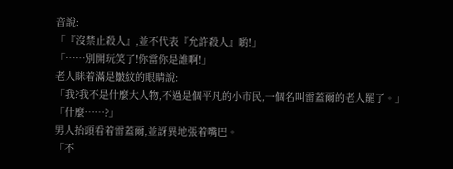音說:
「『沒禁止殺人』,並不代表『允許殺人』喲!」
「……別開玩笑了!你當你是誰啊!」
老人眯着滿是皺紋的眼睛說:
「我?我不是什麼大人物,不過是個平凡的小市民,一個名叫雷蓋爾的老人罷了。」
「什麼……?」
男人抬頭看着雷蓋爾,並訝異地張着嘴巴。
「不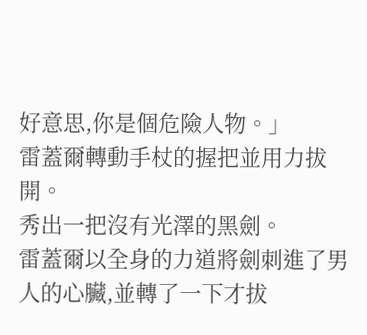好意思,你是個危險人物。」
雷蓋爾轉動手杖的握把並用力拔開。
秀出一把沒有光澤的黑劍。
雷蓋爾以全身的力道將劍刺進了男人的心臟,並轉了一下才拔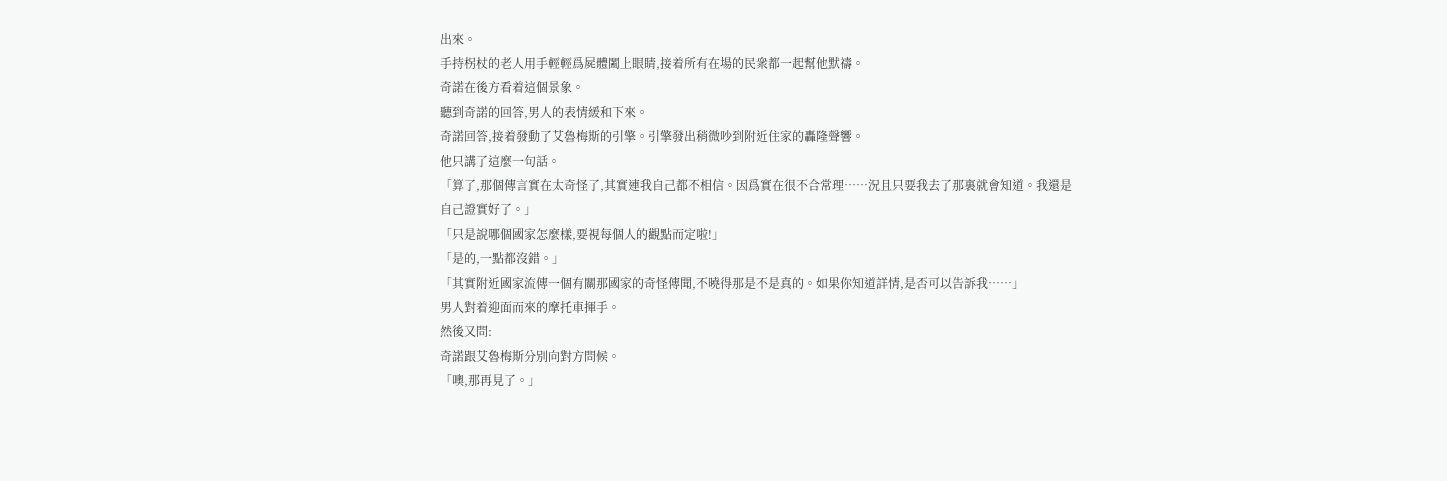出來。
手持柺杖的老人用手輕輕爲屍體闔上眼睛,接着所有在場的民衆都一起幫他默禱。
奇諾在後方看着這個景象。
聽到奇諾的回答,男人的表情緩和下來。
奇諾回答,接着發動了艾魯梅斯的引擎。引擎發出稍微吵到附近住家的轟隆聲響。
他只講了這麼一句話。
「算了,那個傳言實在太奇怪了,其實連我自己都不相信。因爲實在很不合常理……況且只要我去了那裏就會知道。我還是自己證實好了。」
「只是說哪個國家怎麼樣,要視每個人的觀點而定啦!」
「是的,一點都沒錯。」
「其實附近國家流傳一個有關那國家的奇怪傳聞,不曉得那是不是真的。如果你知道詳情,是否可以告訴我……」
男人對着迎面而來的摩托車揮手。
然後又問:
奇諾跟艾魯梅斯分別向對方問候。
「噢,那再見了。」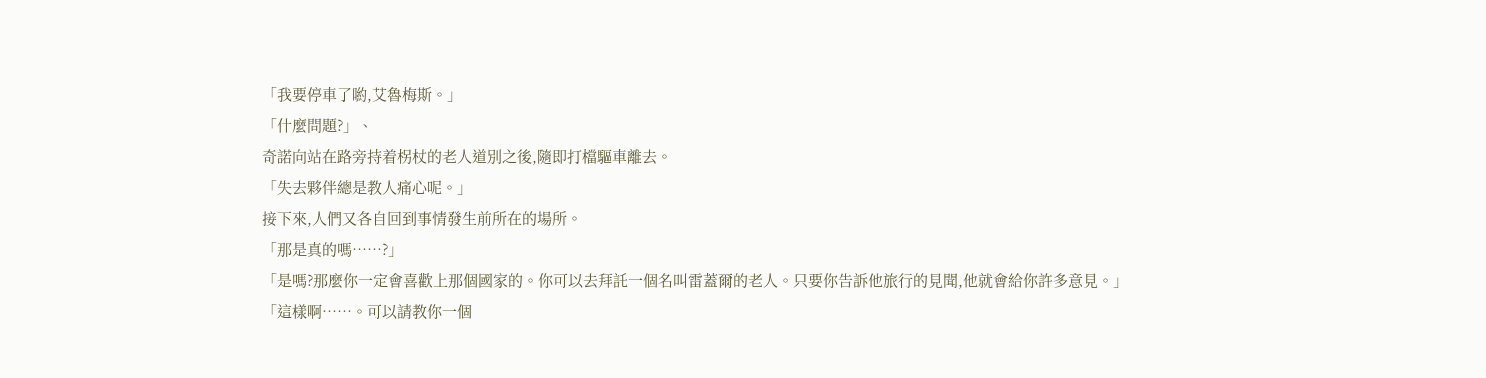「我要停車了喲,艾魯梅斯。」
「什麼問題?」、
奇諾向站在路旁持着柺杖的老人道別之後,隨即打檔驅車離去。
「失去夥伴總是教人痛心呢。」
接下來,人們又各自回到事情發生前所在的場所。
「那是真的嗎……?」
「是嗎?那麼你一定會喜歡上那個國家的。你可以去拜託一個名叫雷蓋爾的老人。只要你告訴他旅行的見聞,他就會給你許多意見。」
「這樣啊……。可以請教你一個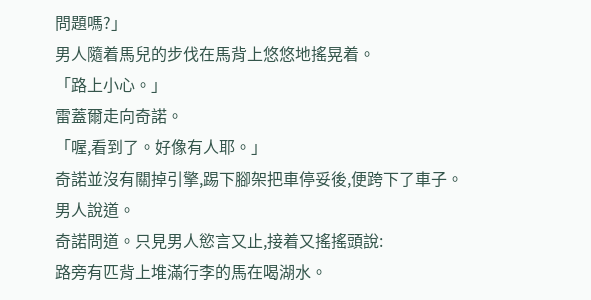問題嗎?」
男人隨着馬兒的步伐在馬背上悠悠地搖晃着。
「路上小心。」
雷蓋爾走向奇諾。
「喔,看到了。好像有人耶。」
奇諾並沒有關掉引擎,踢下腳架把車停妥後,便跨下了車子。
男人說道。
奇諾問道。只見男人慾言又止,接着又搖搖頭說:
路旁有匹背上堆滿行李的馬在喝湖水。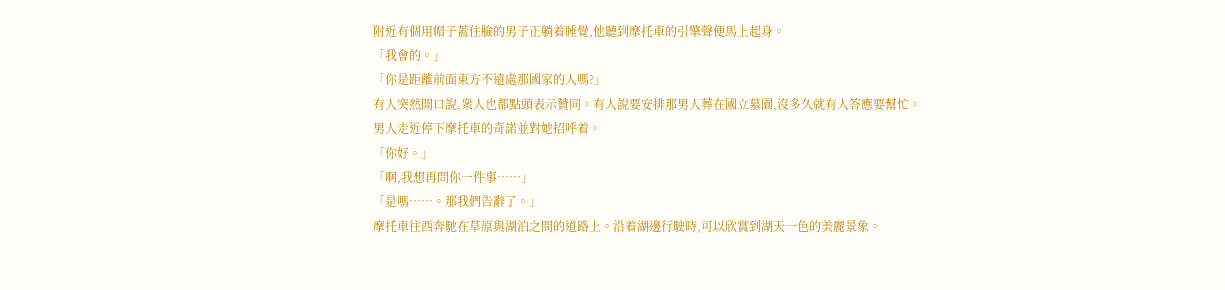附近有個用帽子蓋住臉的男子正躺着睡覺,他聽到摩托車的引擎聲便馬上起身。
「我會的。」
「你是距離前面東方不遠處那國家的人嗎?」
有人突然開口說,衆人也都點頭表示贊同。有人說要安排那男人葬在國立墓園,沒多久就有人答應要幫忙。
男人走近停下摩托車的奇諾並對她招呼着。
「你好。」
「啊,我想再問你一件事……」
「是嗎……。那我們告辭了。」
摩托車往西奔馳在草原與湖泊之間的道路上。沿着湖邊行駛時,可以欣賞到湖天一色的美麗景象。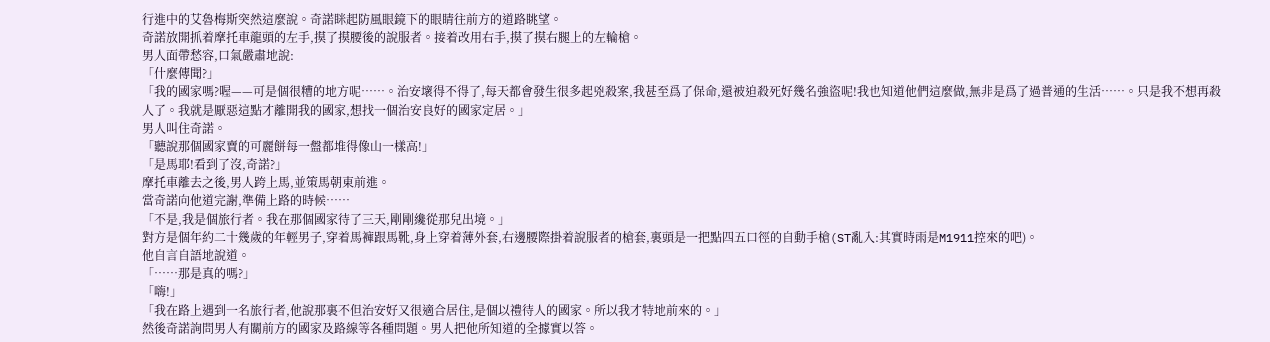行進中的艾魯梅斯突然這麼說。奇諾眯起防風眼鏡下的眼睛往前方的道路眺望。
奇諾放開抓着摩托車龍頭的左手,摸了摸腰後的說服者。接着改用右手,摸了摸右腿上的左輪槍。
男人面帶愁容,口氣嚴肅地說:
「什麼傳聞?」
「我的國家嗎?喔——可是個很糟的地方呢……。治安壞得不得了,每天都會發生很多起兇殺案,我甚至爲了保命,還被迫殺死好幾名強盜呢!我也知道他們這麼做,無非是爲了過普通的生活……。只是我不想再殺人了。我就是厭惡這點才離開我的國家,想找一個治安良好的國家定居。」
男人叫住奇諾。
「聽說那個國家賣的可麗餅每一盤都堆得像山一樣高!」
「是馬耶!看到了沒,奇諾?」
摩托車離去之後,男人跨上馬,並策馬朝東前進。
當奇諾向他道完謝,準備上路的時候……
「不是,我是個旅行者。我在那個國家待了三天,剛剛纔從那兒出境。」
對方是個年約二十幾歲的年輕男子,穿着馬褲跟馬靴,身上穿着薄外套,右邊腰際掛着說服者的槍套,裏頭是一把點四五口徑的自動手槍(ST亂入:其實時雨是M1911控來的吧)。
他自言自語地說道。
「……那是真的嗎?」
「嗨!」
「我在路上遇到一名旅行者,他說那裏不但治安好又很適合居住,是個以禮待人的國家。所以我才特地前來的。」
然後奇諾詢問男人有關前方的國家及路線等各種問題。男人把他所知道的全據實以答。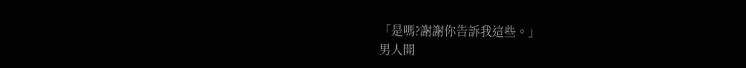「是嗎?謝謝你告訴我這些。」
男人開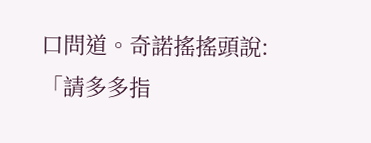口問道。奇諾搖搖頭說:
「請多多指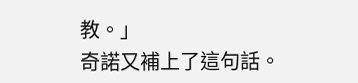教。」
奇諾又補上了這句話。